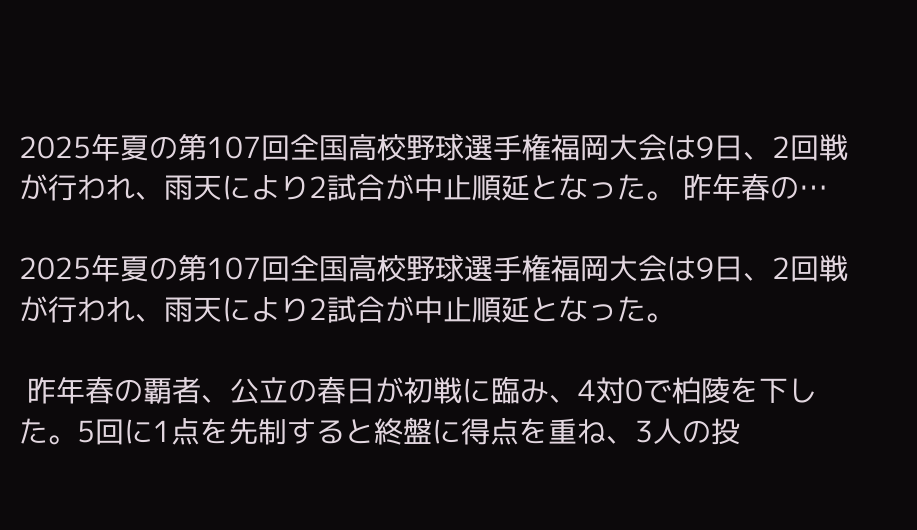2025年夏の第107回全国高校野球選手権福岡大会は9日、2回戦が行われ、雨天により2試合が中止順延となった。 昨年春の…

2025年夏の第107回全国高校野球選手権福岡大会は9日、2回戦が行われ、雨天により2試合が中止順延となった。

 昨年春の覇者、公立の春日が初戦に臨み、4対0で柏陵を下した。5回に1点を先制すると終盤に得点を重ね、3人の投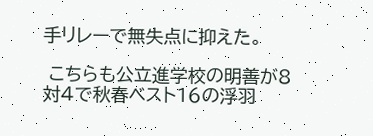手リレーで無失点に抑えた。

 こちらも公立進学校の明善が8対4で秋春ベスト16の浮羽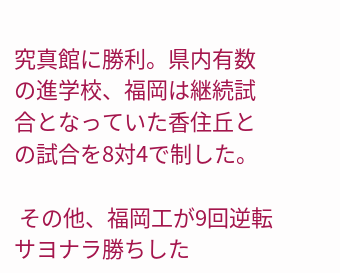究真館に勝利。県内有数の進学校、福岡は継続試合となっていた香住丘との試合を8対4で制した。

 その他、福岡工が9回逆転サヨナラ勝ちした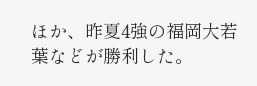ほか、昨夏4強の福岡大若葉などが勝利した。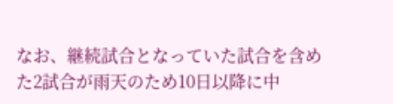なお、継続試合となっていた試合を含めた2試合が雨天のため10日以降に中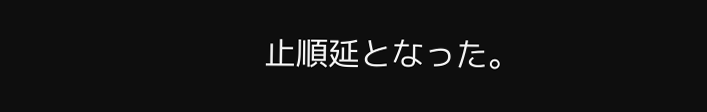止順延となった。